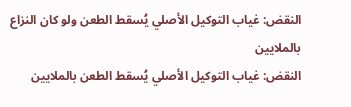النقض: غياب التوكيل الأصلي يُسقط الطعن ولو كان النزاع بالملايين
النقض: غياب التوكيل الأصلي يُسقط الطعن بالملايين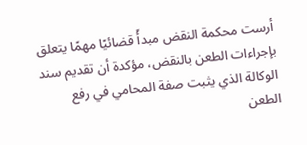أرست محكمة النقض مبدأً قضائيًا مهمًا يتعلق بإجراءات الطعن بالنقض، مؤكدة أن تقديم سند الوكالة الذي يثبت صفة المحامي في رفع الطعن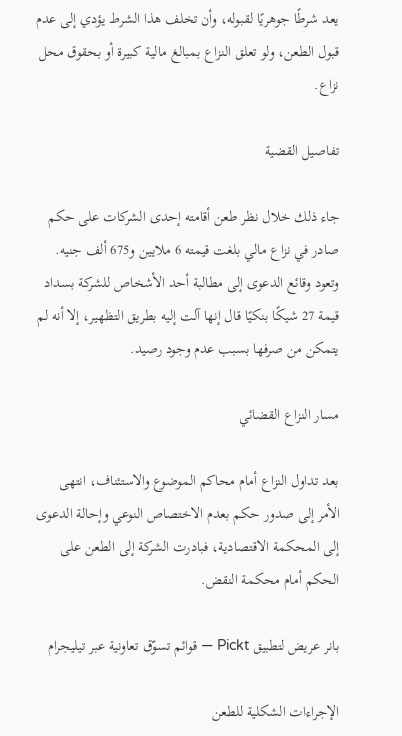يعد شرطًا جوهريًا لقبوله، وأن تخلف هذا الشرط يؤدي إلى عدم قبول الطعن، ولو تعلق النزاع بمبالغ مالية كبيرة أو بحقوق محل نزاع.

تفاصيل القضية

جاء ذلك خلال نظر طعن أقامته إحدى الشركات على حكم صادر في نزاع مالي بلغت قيمته 6 ملايين و675 ألف جنيه. وتعود وقائع الدعوى إلى مطالبة أحد الأشخاص للشركة بسداد قيمة 27 شيكًا بنكيًا قال إنها آلت إليه بطريق التظهير، إلا أنه لم يتمكن من صرفها بسبب عدم وجود رصيد.

مسار النزاع القضائي

بعد تداول النزاع أمام محاكم الموضوع والاستئناف، انتهى الأمر إلى صدور حكم بعدم الاختصاص النوعي وإحالة الدعوى إلى المحكمة الاقتصادية، فبادرت الشركة إلى الطعن على الحكم أمام محكمة النقض.

بانر عريض لتطبيق Pickt — قوائم تسوّق تعاونية عبر تيليجرام

الإجراءات الشكلية للطعن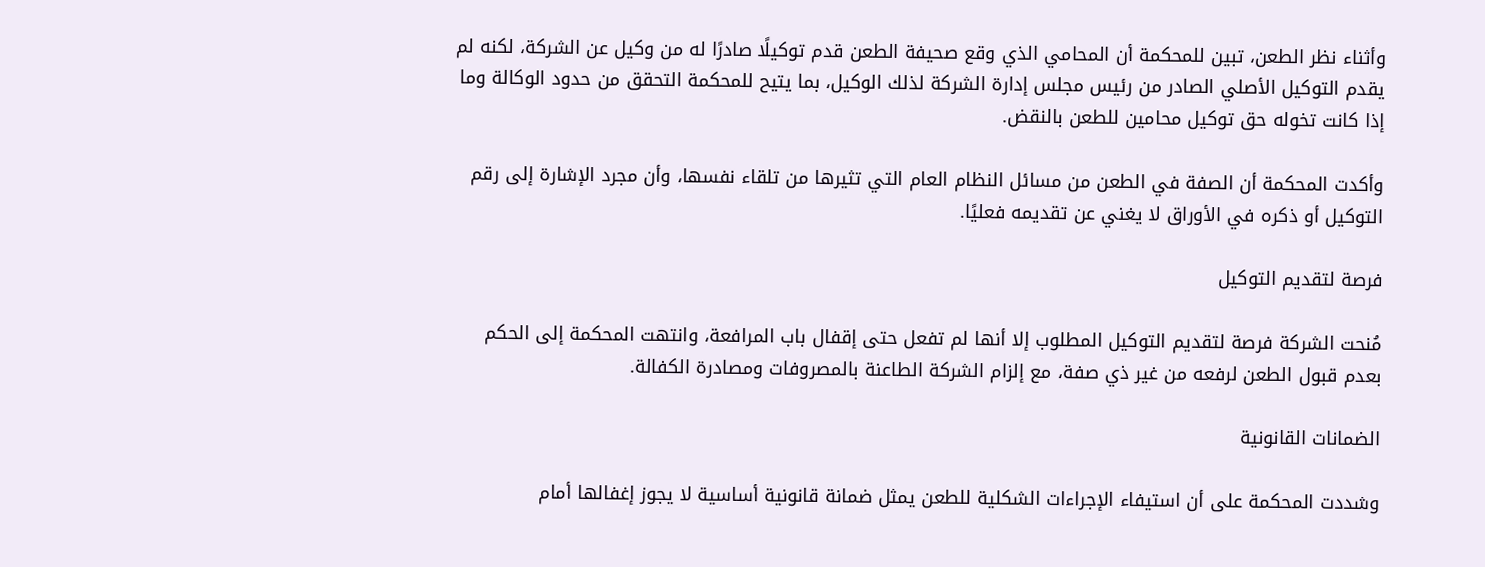وأثناء نظر الطعن، تبين للمحكمة أن المحامي الذي وقع صحيفة الطعن قدم توكيلًا صادرًا له من وكيل عن الشركة، لكنه لم يقدم التوكيل الأصلي الصادر من رئيس مجلس إدارة الشركة لذلك الوكيل، بما يتيح للمحكمة التحقق من حدود الوكالة وما إذا كانت تخوله حق توكيل محامين للطعن بالنقض.

وأكدت المحكمة أن الصفة في الطعن من مسائل النظام العام التي تثيرها من تلقاء نفسها، وأن مجرد الإشارة إلى رقم التوكيل أو ذكره في الأوراق لا يغني عن تقديمه فعليًا.

فرصة لتقديم التوكيل

مُنحت الشركة فرصة لتقديم التوكيل المطلوب إلا أنها لم تفعل حتى إقفال باب المرافعة، وانتهت المحكمة إلى الحكم بعدم قبول الطعن لرفعه من غير ذي صفة، مع إلزام الشركة الطاعنة بالمصروفات ومصادرة الكفالة.

الضمانات القانونية

وشددت المحكمة على أن استيفاء الإجراءات الشكلية للطعن يمثل ضمانة قانونية أساسية لا يجوز إغفالها أمام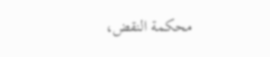محكمة النقض،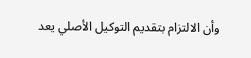وأن الالتزام بتقديم التوكيل الأصلي يعد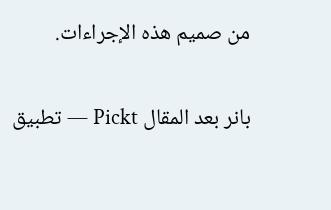من صميم هذه الإجراءات.

بانر بعد المقال Pickt — تطبيق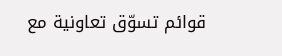قوائم تسوّق تعاونية مع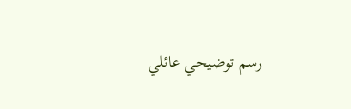رسم توضيحي عائلي